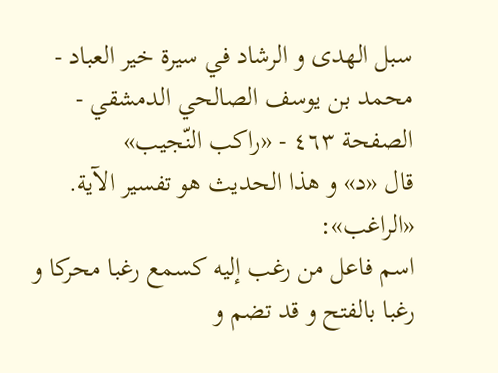سبل الهدى و الرشاد في سيرة خير العباد - محمد بن يوسف الصالحي الدمشقي - الصفحة ٤٦٣ - «راكب النّجيب»
قال «د» و هذا الحديث هو تفسير الآية.
«الراغب»:
اسم فاعل من رغب إليه كسمع رغبا محركا و رغبا بالفتح و قد تضم و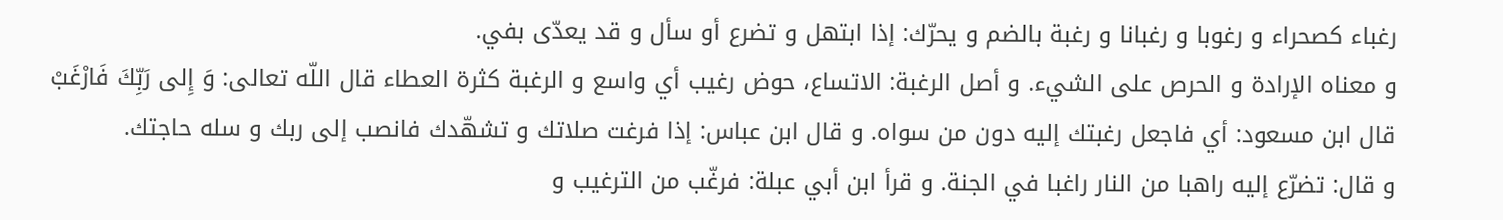رغباء كصحراء و رغوبا و رغبانا و رغبة بالضم و يحرّك: إذا ابتهل و تضرع أو سأل و قد يعدّى بفي.
و معناه الإرادة و الحرص على الشيء. و أصل الرغبة: الاتساع، حوض رغيب أي واسع و الرغبة كثرة العطاء قال اللّه تعالى: وَ إِلى رَبِّكَ فَارْغَبْ قال ابن مسعود: أي فاجعل رغبتك إليه دون من سواه. و قال ابن عباس: إذا فرغت صلاتك و تشهّدك فانصب إلى ربك و سله حاجتك.
و قال: تضرّع إليه راهبا من النار راغبا في الجنة. و قرأ ابن أبي عبلة: فرغّب من الترغيب و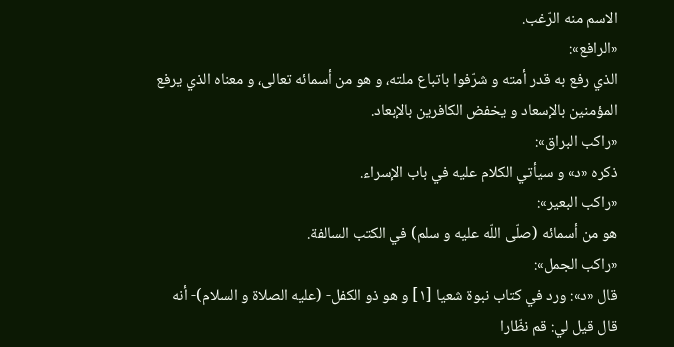الاسم منه الرّغب.
«الرافع»:
الذي رفع به قدر أمته و شرّفوا باتباع ملته، و هو من أسمائه تعالى، و معناه الذي يرفع المؤمنين بالإسعاد و يخفض الكافرين بالإبعاد.
«راكب البراق»:
ذكره «د» و سيأتي الكلام عليه في باب الإسراء.
«راكب البعير»:
هو من أسمائه (صلّى اللّه عليه و سلم) في الكتب السالفة.
«راكب الجمل»:
قال «د»: ورد في كتاب نبوة شعيا [١] و هو ذو الكفل- (عليه الصلاة و السلام)- أنه قال قيل لي: قم نظّارا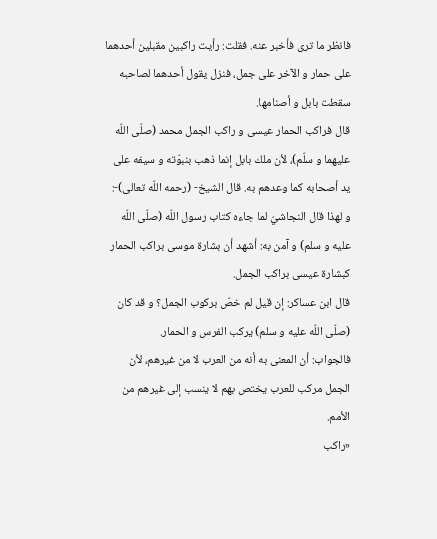فانظر ما ترى فأخبر عنه. فقلت: رأيت راكبين مقبلين أحدهما على حمار و الآخر على جمل، فنزل يقول أحدهما لصاحبه سقطت بابل و أصنامها.
قال فراكب الحمار عيسى و راكب الجمل محمد (صلّى اللّه عليهما و سلّم)، لأن ملك بابل إنما ذهب بنبوّته و سيفه على يد أصحابه كما وعدهم به. قال الشيخ- (رحمه اللّه تعالى)-: و لهذا قال النجاشيّ لما جاءه كتاب رسول اللّه (صلّى اللّه عليه و سلم) و آمن به: أشهد أن بشارة موسى براكب الحمار كبشارة عيسى براكب الجمل.
قال ابن عساكر: إن قيل لم خصّ بركوب الجمل؟ و قد كان (صلّى اللّه عليه و سلم) يركب الفرس و الحمار.
فالجواب: أن المعنى به أنه من العرب لا من غيرهم، لأن الجمل مركب للعرب يختص بهم لا ينسب إلى غيرهم من الأمم.
«راكب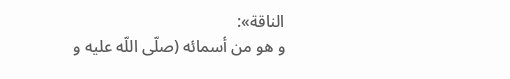الناقة»:
و هو من أسمائه (صلّى اللّه عليه و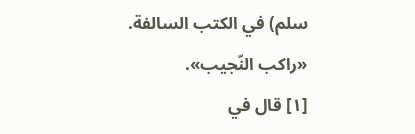سلم) في الكتب السالفة.
«راكب النّجيب».
[١] قال في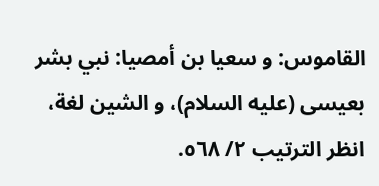القاموس: و سعيا بن أمصيا: نبي بشر بعيسى (عليه السلام)، و الشين لغة، انظر الترتيب ٢/ ٥٦٨.